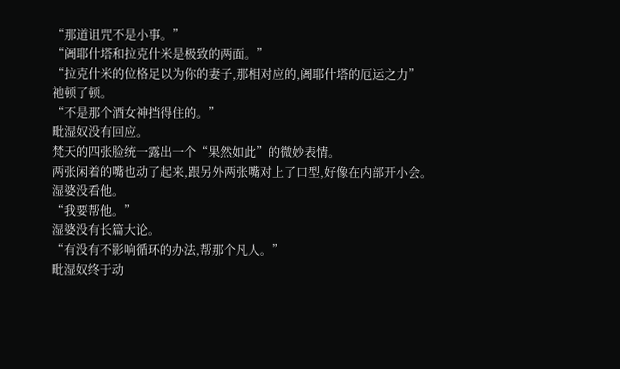“那道诅咒不是小事。”
“阇耶什塔和拉克什米是极致的两面。”
“拉克什米的位格足以为你的妻子,那相对应的,阇耶什塔的厄运之力”
祂顿了顿。
“不是那个酒女神挡得住的。”
毗湿奴没有回应。
梵天的四张脸统一露出一个“果然如此”的微妙表情。
两张闲着的嘴也动了起来,跟另外两张嘴对上了口型,好像在内部开小会。
湿婆没看他。
“我要帮他。”
湿婆没有长篇大论。
“有没有不影响循环的办法,帮那个凡人。”
毗湿奴终于动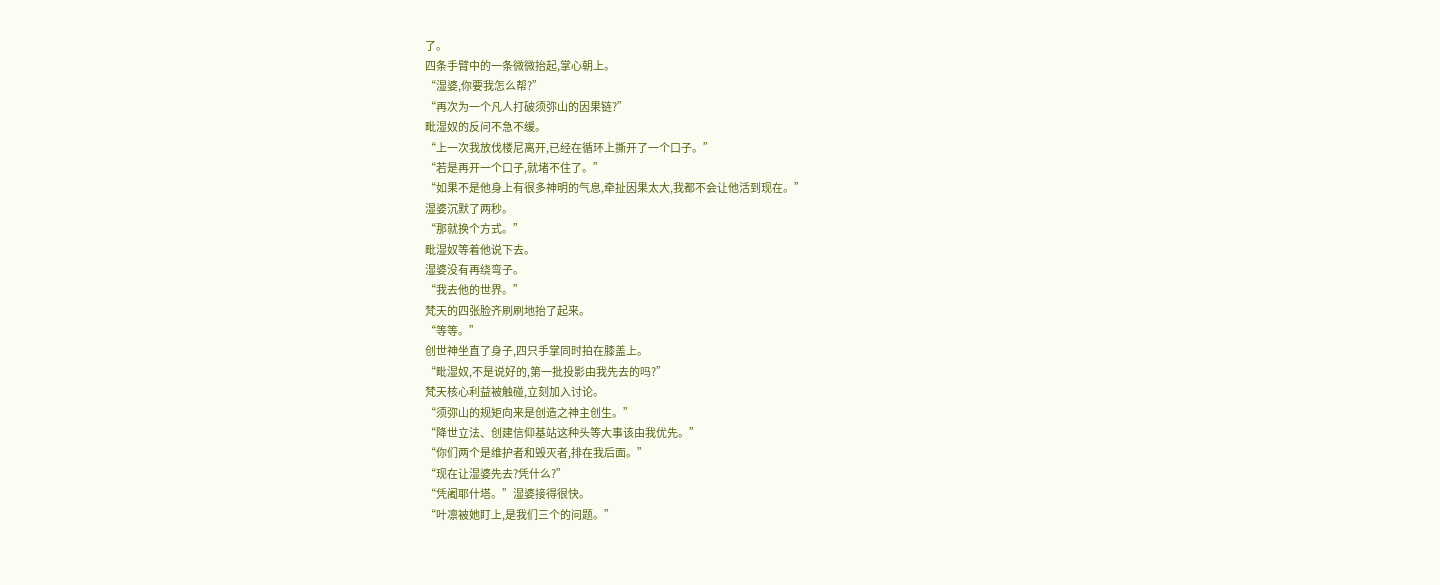了。
四条手臂中的一条微微抬起,掌心朝上。
“湿婆,你要我怎么帮?”
“再次为一个凡人打破须弥山的因果链?”
毗湿奴的反问不急不缓。
“上一次我放伐楼尼离开,已经在循环上撕开了一个口子。”
“若是再开一个口子,就堵不住了。”
“如果不是他身上有很多神明的气息,牵扯因果太大,我都不会让他活到现在。”
湿婆沉默了两秒。
“那就换个方式。”
毗湿奴等着他说下去。
湿婆没有再绕弯子。
“我去他的世界。”
梵天的四张脸齐刷刷地抬了起来。
“等等。”
创世神坐直了身子,四只手掌同时拍在膝盖上。
“毗湿奴,不是说好的,第一批投影由我先去的吗?”
梵天核心利益被触碰,立刻加入讨论。
“须弥山的规矩向来是创造之神主创生。”
“降世立法、创建信仰基站这种头等大事该由我优先。”
“你们两个是维护者和毁灭者,排在我后面。”
“现在让湿婆先去?凭什么?”
“凭阇耶什塔。”湿婆接得很快。
“叶凛被她盯上,是我们三个的问题。”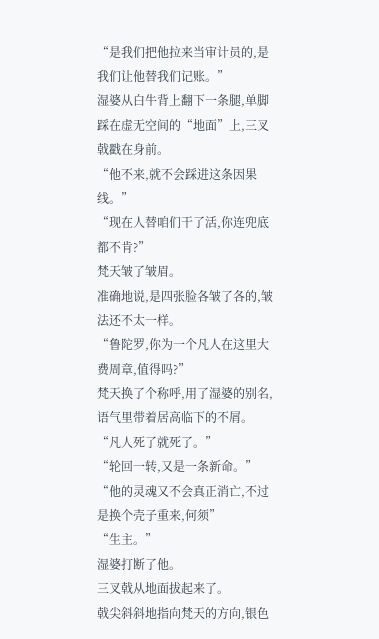“是我们把他拉来当审计员的,是我们让他替我们记账。”
湿婆从白牛背上翻下一条腿,单脚踩在虚无空间的“地面”上,三叉戟戳在身前。
“他不来,就不会踩进这条因果线。”
“现在人替咱们干了活,你连兜底都不肯?”
梵天皱了皱眉。
准确地说,是四张脸各皱了各的,皱法还不太一样。
“鲁陀罗,你为一个凡人在这里大费周章,值得吗?”
梵天换了个称呼,用了湿婆的别名,语气里带着居高临下的不屑。
“凡人死了就死了。”
“轮回一转,又是一条新命。”
“他的灵魂又不会真正消亡,不过是换个壳子重来,何须”
“生主。”
湿婆打断了他。
三叉戟从地面拔起来了。
戟尖斜斜地指向梵天的方向,银色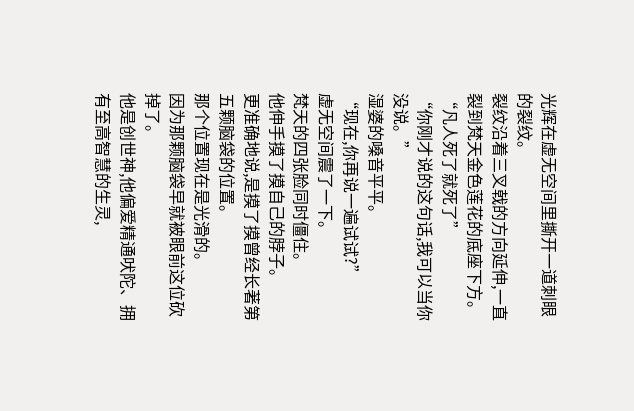光辉在虚无空间里撕开一道刺眼的裂纹。
裂纹沿着三叉戟的方向延伸,一直裂到梵天金色莲花的底座下方。
“凡人死了就死了”
“你刚才说的这句话,我可以当你没说。”
湿婆的嗓音平平。
“现在,你再说一遍试试?”
虚无空间震了一下。
梵天的四张脸同时僵住。
他伸手摸了摸自己的脖子。
更准确地说,是摸了摸曾经长著第五颗脑袋的位置。
那个位置现在是光滑的。
因为那颗脑袋早就被眼前这位砍掉了。
他是创世神,他偏爱精通吠陀、拥有至高智慧的生灵,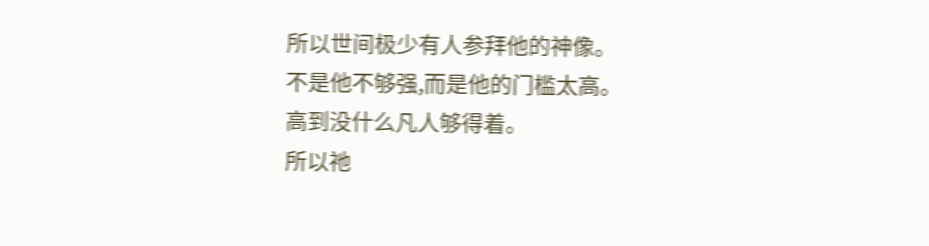所以世间极少有人参拜他的神像。
不是他不够强,而是他的门槛太高。
高到没什么凡人够得着。
所以祂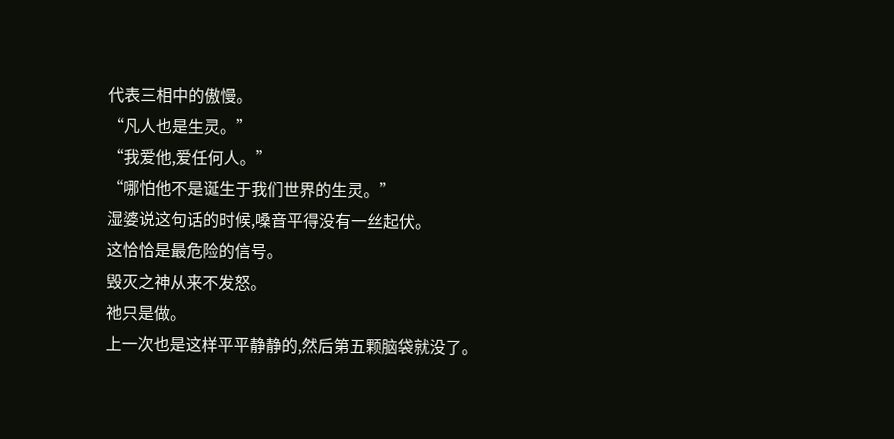代表三相中的傲慢。
“凡人也是生灵。”
“我爱他,爱任何人。”
“哪怕他不是诞生于我们世界的生灵。”
湿婆说这句话的时候,嗓音平得没有一丝起伏。
这恰恰是最危险的信号。
毁灭之神从来不发怒。
祂只是做。
上一次也是这样平平静静的,然后第五颗脑袋就没了。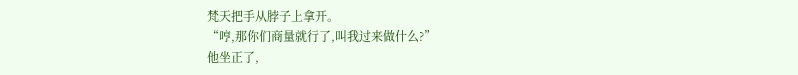梵天把手从脖子上拿开。
“哼,那你们商量就行了,叫我过来做什么?”
他坐正了,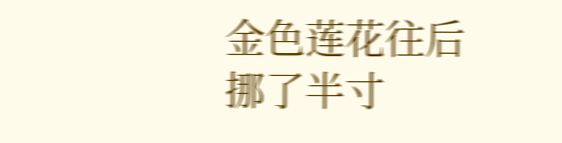金色莲花往后挪了半寸